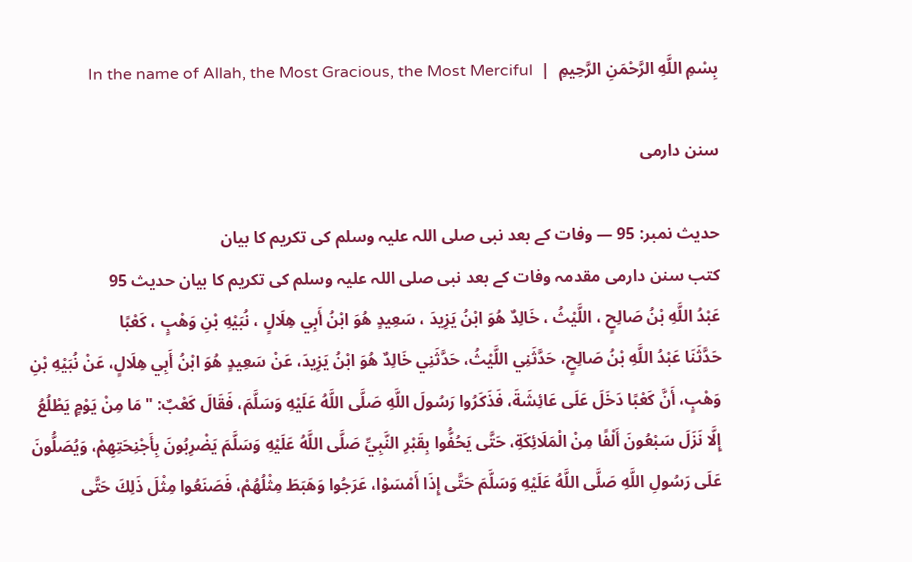بِسْمِ اللَّهِ الرَّحْمَنِ الرَّحِيمِ  |  In the name of Allah, the Most Gracious, the Most Merciful

سنن دارمی

حدیث نمبر: 95 — وفات کے بعد نبی صلی اللہ علیہ وسلم کی تکریم کا بیان
کتب سنن دارمی مقدمہ وفات کے بعد نبی صلی اللہ علیہ وسلم کی تکریم کا بیان حدیث 95
عَبْدُ اللَّهِ بْنُ صَالِحٍ ، اللَّيْثُ ، خَالِدٌ هُوَ ابْنُ يَزِيدَ ، سَعِيدٍ هُوَ ابْنُ أَبِي هِلَالٍ ، نُبَيْهِ بْنِ وَهْبٍ ، كَعْبًا
حَدَّثَنَا عَبْدُ اللَّهِ بْنُ صَالِحٍ، حَدَّثَنِي اللَّيْثُ، حَدَّثَنِي خَالِدٌ هُوَ ابْنُ يَزِيدَ، عَنْ سَعِيدٍ هُوَ ابْنُ أَبِي هِلَالٍ، عَنْ نُبَيْهِ بْنِ وَهْبٍ، أَنَّ كَعْبًا دَخَلَ عَلَى عَائِشَةَ، فَذَكَرُوا رَسُولَ اللَّهِ صَلَّى اللَّهُ عَلَيْهِ وَسَلَّمَ، فَقَالَ كَعْبٌ: "مَا مِنْ يَوْمٍ يَطْلُعُ إِلَّا نَزَلَ سَبْعُونَ أَلْفًا مِنْ الْمَلَائِكَةِ، حَتَّى يَحُفُّوا بِقَبْرِ النَّبِيِّ صَلَّى اللَّهُ عَلَيْهِ وَسَلَّمَ يَضْرِبُونَ بِأَجْنِحَتِهِمْ، وَيُصَلُّونَ عَلَى رَسُولِ اللَّهِ صَلَّى اللَّهُ عَلَيْهِ وَسَلَّمَ حَتَّى إِذَا أَمْسَوْا، عَرَجُوا وَهَبَطَ مِثْلُهُمْ، فَصَنَعُوا مِثْلَ ذَلِكَ حَتَّى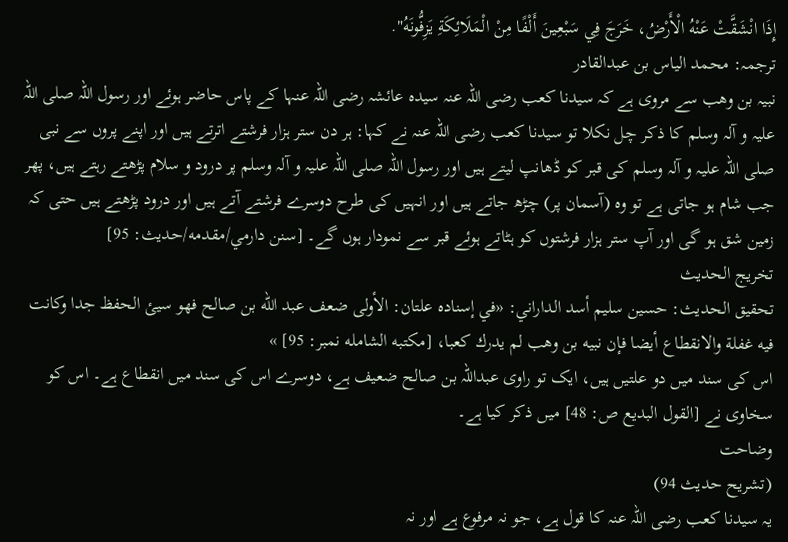إِذَا انْشَقَّتْ عَنْهُ الْأَرْضُ، خَرَجَ فِي سَبْعِينَ أَلْفًا مِنْ الْمَلَائِكَةِ يَزِفُّونَهُ".
ترجمہ: محمد الیاس بن عبدالقادر
نبیہ بن وھب سے مروی ہے کہ سیدنا کعب رضی اللہ عنہ سیدہ عائشہ رضی اللہ عنہا کے پاس حاضر ہوئے اور رسول اللہ صلی اللہ علیہ و آلہ وسلم کا ذکر چل نکلا تو سیدنا کعب رضی اللہ عنہ نے کہا: ہر دن ستر ہزار فرشتے اترتے ہیں اور اپنے پروں سے نبی صلی اللہ علیہ و آلہ وسلم کی قبر کو ڈھانپ لیتے ہیں اور رسول اللہ صلی اللہ علیہ و آلہ وسلم پر درود و سلام پڑھتے رہتے ہیں، پھر جب شام ہو جاتی ہے تو وہ (آسمان پر) چڑھ جاتے ہیں اور انہیں کی طرح دوسرے فرشتے آتے ہیں اور درود پڑھتے ہیں حتی کہ زمین شق ہو گی اور آپ ستر ہزار فرشتوں کو ہٹاتے ہوئے قبر سے نمودار ہوں گے۔ [سنن دارمي/مقدمه/حدیث: 95]
تخریج الحدیث
تحقيق الحديث: حسين سليم أسد الداراني: «في إسناده علتان: الأولى ضعف عبد الله بن صالح فهو سيئ الحفظ جدا وكانت فيه غفلة والانقطاع أيضا فإن نبيه بن وهب لم يدرك كعبا، [مكتبه الشامله نمبر: 95] »
اس کی سند میں دو علتیں ہیں، ایک تو راوی عبداللہ بن صالح ضعیف ہے، دوسرے اس کی سند میں انقطاع ہے۔ اس کو سخاوی نے [القول البديع ص: 48] میں ذکر کیا ہے۔
وضاحت
(تشریح حدیث 94)
یہ سیدنا کعب رضی اللہ عنہ کا قول ہے، جو نہ مرفوع ہے اور نہ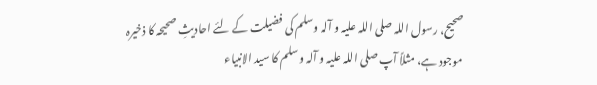صحیح، رسول اللہ صلی اللہ علیہ و آلہ وسلم کی فضیلت کے لئے احادیثِ صحیحہ کا ذخیرہ موجود ہے، مثلاً آپ صلی اللہ علیہ و آلہ وسلم کا سید الانبیاء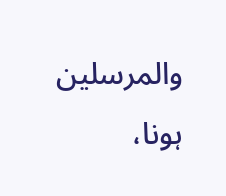والمرسلین ہونا،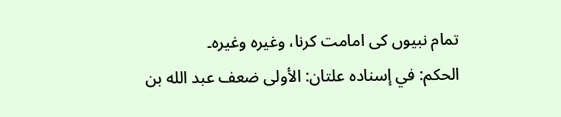تمام نبیوں کی امامت کرنا، وغیرہ وغیرہ۔
الحكم: في إسناده علتان: الأولى ضعف عبد الله بن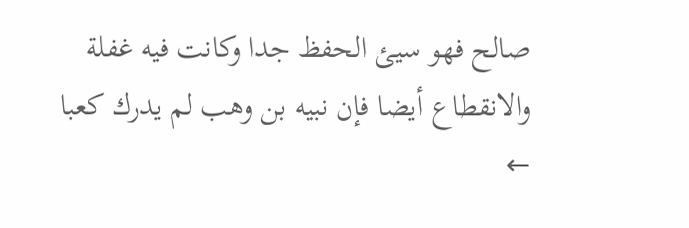صالح فهو سيئ الحفظ جدا وكانت فيه غفلة والانقطاع أيضا فإن نبيه بن وهب لم يدرك كعبا
←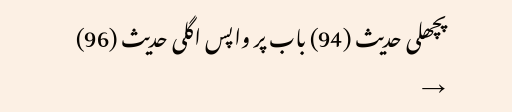پچھلی حدیث (94) باب پر واپس اگلی حدیث (96) →